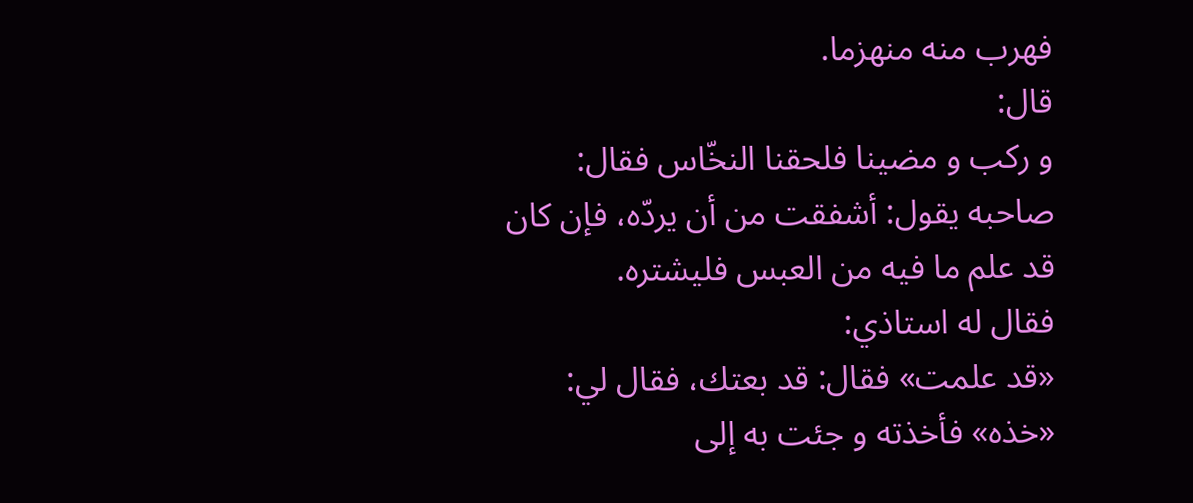فهرب منه منهزما.
قال:
و ركب و مضينا فلحقنا النخّاس فقال: صاحبه يقول: أشفقت من أن يردّه، فإن كان قد علم ما فيه من العبس فليشتره.
فقال له استاذي:
«قد علمت» فقال: قد بعتك، فقال لي: «خذه» فأخذته و جئت به إلى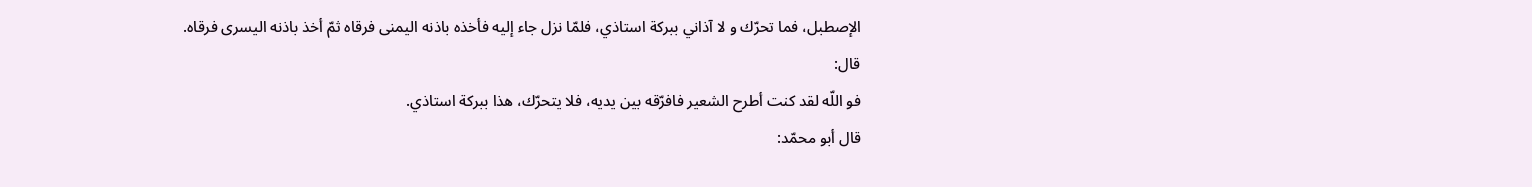الإصطبل، فما تحرّك و لا آذاني ببركة استاذي، فلمّا نزل جاء إليه فأخذه باذنه اليمنى فرقاه ثمّ أخذ باذنه اليسرى فرقاه.
قال:
فو اللّه لقد كنت أطرح الشعير فافرّقه بين يديه، فلا يتحرّك، هذا ببركة استاذي.
قال أبو محمّد: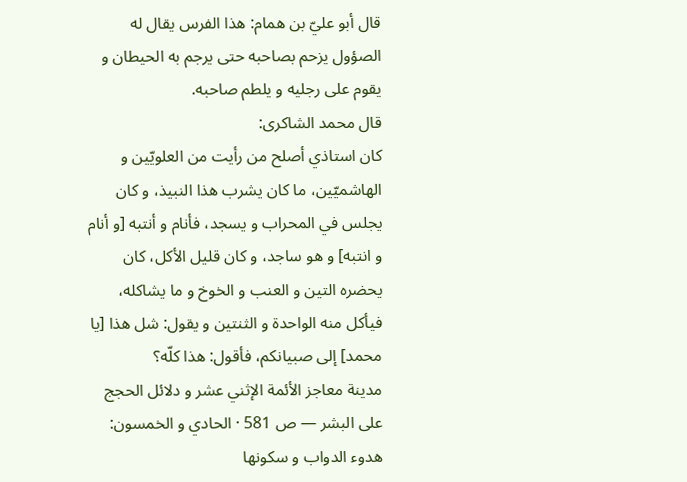قال أبو عليّ بن همام: هذا الفرس يقال له الصؤول يزحم بصاحبه حتى يرجم به الحيطان و يقوم على رجليه و يلطم صاحبه.
قال محمد الشاكرى:
كان استاذي أصلح من رأيت من العلويّين و الهاشميّين، ما كان يشرب هذا النبيذ، و كان يجلس في المحراب و يسجد، فأنام و أنتبه [و أنام و انتبه] و هو ساجد، و كان قليل الأكل، كان يحضره التين و العنب و الخوخ و ما يشاكله، فيأكل منه الواحدة و الثنتين و يقول: شل هذا [يا محمد] إلى صبيانكم، فأقول: هذا كلّه؟
مدينة معاجز الأئمة الإثني عشر و دلائل الحجج على البشر — ص 581 · الحادي و الخمسون: هدوء الدواب و سكونها